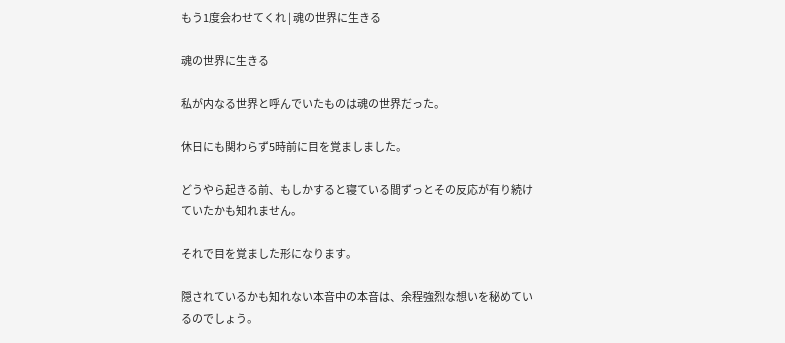もう1度会わせてくれ | 魂の世界に生きる

魂の世界に生きる

私が内なる世界と呼んでいたものは魂の世界だった。

休日にも関わらず5時前に目を覚ましました。

どうやら起きる前、もしかすると寝ている間ずっとその反応が有り続けていたかも知れません。

それで目を覚ました形になります。

隠されているかも知れない本音中の本音は、余程強烈な想いを秘めているのでしょう。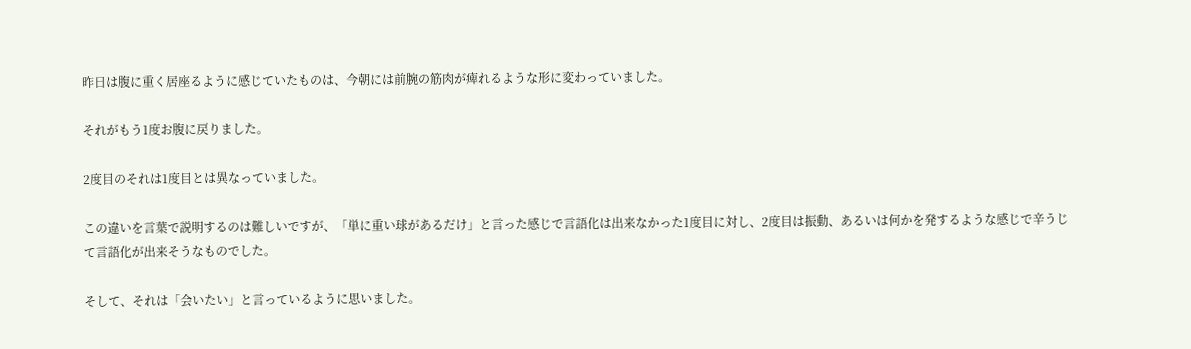昨日は腹に重く居座るように感じていたものは、今朝には前腕の筋肉が痺れるような形に変わっていました。

それがもう1度お腹に戻りました。

2度目のそれは1度目とは異なっていました。

この違いを言葉で説明するのは難しいですが、「単に重い球があるだけ」と言った感じで言語化は出来なかった1度目に対し、2度目は振動、あるいは何かを発するような感じで辛うじて言語化が出来そうなものでした。

そして、それは「会いたい」と言っているように思いました。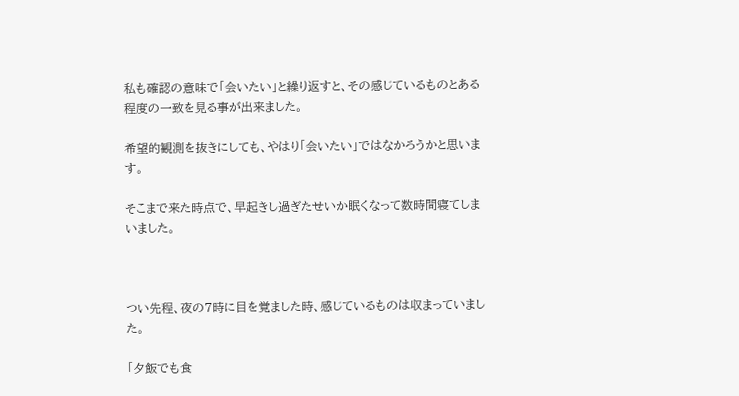私も確認の意味で「会いたい」と繰り返すと、その感じているものとある程度の一致を見る事が出来ました。

希望的観測を抜きにしても、やはり「会いたい」ではなかろうかと思います。

そこまで来た時点で、早起きし過ぎたせいか眠くなって数時間寝てしまいました。



つい先程、夜の7時に目を覚ました時、感じているものは収まっていました。

「夕飯でも食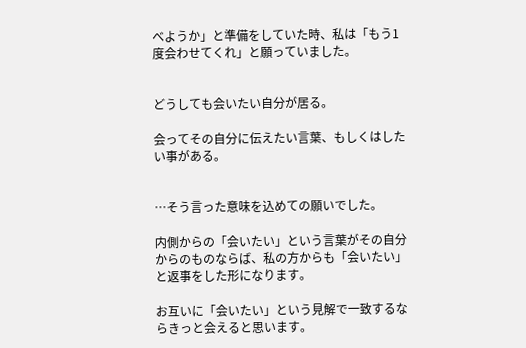べようか」と準備をしていた時、私は「もう1度会わせてくれ」と願っていました。


どうしても会いたい自分が居る。

会ってその自分に伝えたい言葉、もしくはしたい事がある。


…そう言った意味を込めての願いでした。

内側からの「会いたい」という言葉がその自分からのものならば、私の方からも「会いたい」と返事をした形になります。

お互いに「会いたい」という見解で一致するならきっと会えると思います。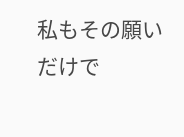私もその願いだけで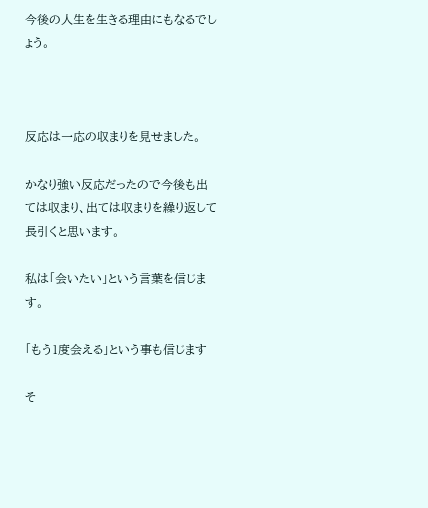今後の人生を生きる理由にもなるでしょう。



反応は一応の収まりを見せました。

かなり強い反応だったので今後も出ては収まり、出ては収まりを繰り返して長引くと思います。

私は「会いたい」という言葉を信じます。

「もう1度会える」という事も信じます

そ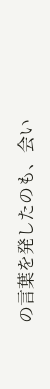の言葉を発したのも、会い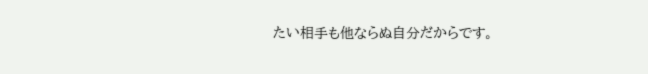たい相手も他ならぬ自分だからです。